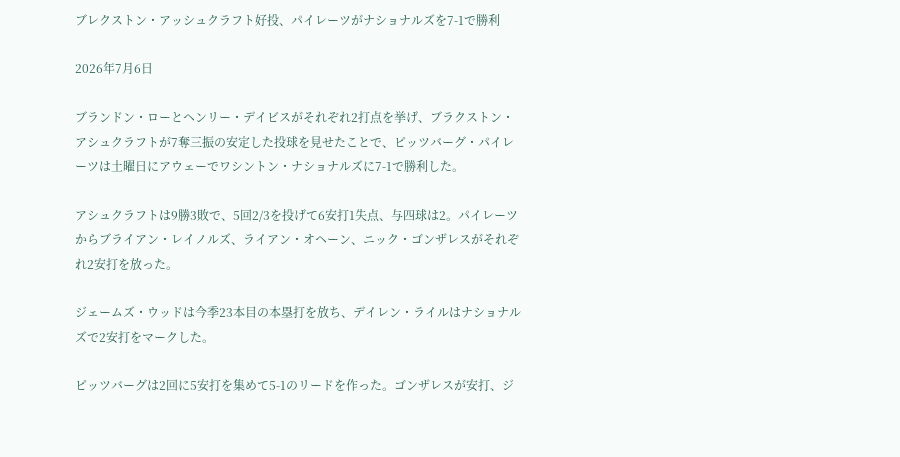ブレクストン・アッシュクラフト好投、パイレーツがナショナルズを7-1で勝利

2026年7月6日

ブランドン・ローとヘンリー・デイビスがそれぞれ2打点を挙げ、ブラクストン・アシュクラフトが7奪三振の安定した投球を見せたことで、ピッツバーグ・パイレーツは土曜日にアウェーでワシントン・ナショナルズに7-1で勝利した。

アシュクラフトは9勝3敗で、5回2/3を投げて6安打1失点、与四球は2。パイレーツからブライアン・レイノルズ、ライアン・オヘーン、ニック・ゴンザレスがそれぞれ2安打を放った。

ジェームズ・ウッドは今季23本目の本塁打を放ち、デイレン・ライルはナショナルズで2安打をマークした。

ピッツバーグは2回に5安打を集めて5-1のリードを作った。ゴンザレスが安打、ジ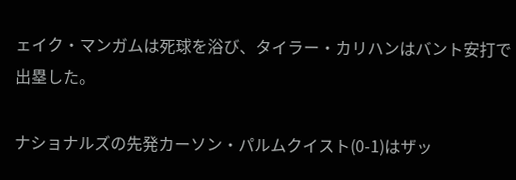ェイク・マンガムは死球を浴び、タイラー・カリハンはバント安打で出塁した。

ナショナルズの先発カーソン・パルムクイスト(0-1)はザッ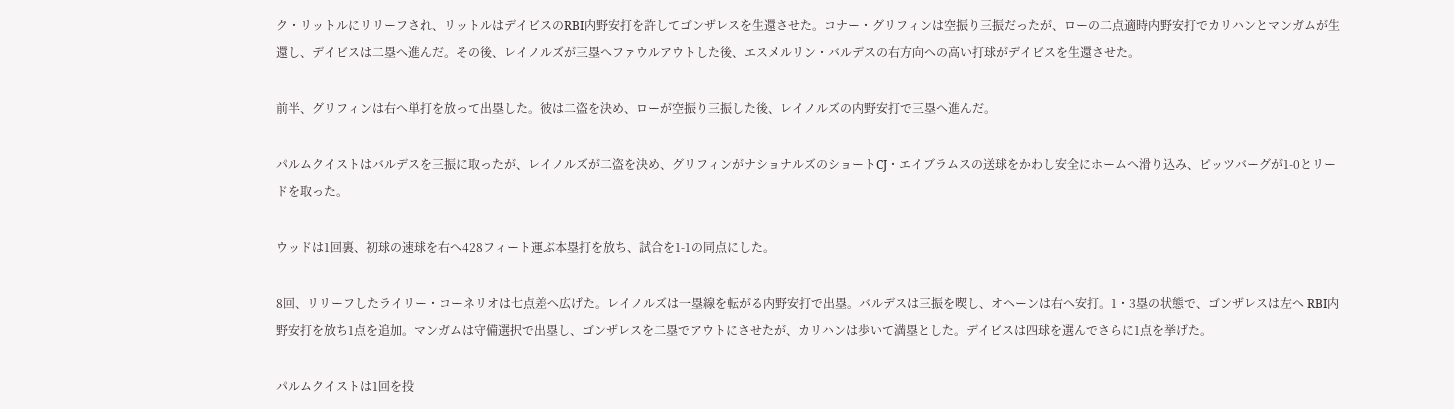ク・リットルにリリーフされ、リットルはデイビスのRBI内野安打を許してゴンザレスを生還させた。コナー・グリフィンは空振り三振だったが、ローの二点適時内野安打でカリハンとマンガムが生還し、デイビスは二塁へ進んだ。その後、レイノルズが三塁へファウルアウトした後、エスメルリン・バルデスの右方向への高い打球がデイビスを生還させた。

前半、グリフィンは右へ単打を放って出塁した。彼は二盗を決め、ローが空振り三振した後、レイノルズの内野安打で三塁へ進んだ。

パルムクイストはバルデスを三振に取ったが、レイノルズが二盗を決め、グリフィンがナショナルズのショートCJ・エイブラムスの送球をかわし安全にホームへ滑り込み、ピッツバーグが1-0とリードを取った。

ウッドは1回裏、初球の速球を右へ428フィート運ぶ本塁打を放ち、試合を1-1の同点にした。

8回、リリーフしたライリー・コーネリオは七点差へ広げた。レイノルズは一塁線を転がる内野安打で出塁。バルデスは三振を喫し、オヘーンは右へ安打。1・3塁の状態で、ゴンザレスは左へ RBI内野安打を放ち1点を追加。マンガムは守備選択で出塁し、ゴンザレスを二塁でアウトにさせたが、カリハンは歩いて満塁とした。デイビスは四球を選んでさらに1点を挙げた。

パルムクイストは1回を投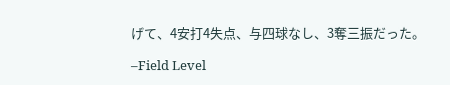げて、4安打4失点、与四球なし、3奪三振だった。

–Field Level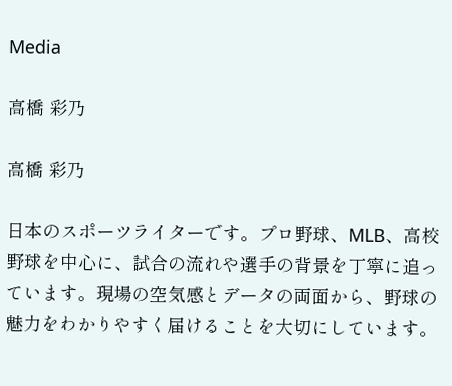Media

高橋 彩乃

高橋 彩乃

日本のスポーツライターです。プロ野球、MLB、高校野球を中心に、試合の流れや選手の背景を丁寧に追っています。現場の空気感とデータの両面から、野球の魅力をわかりやすく届けることを大切にしています。